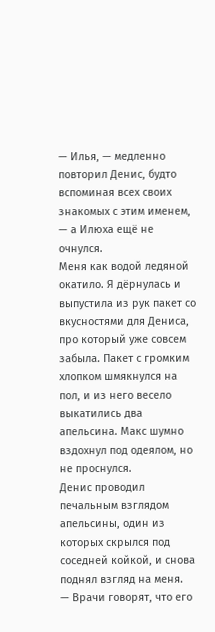— Илья, — медленно повторил Денис, будто вспоминая всех своих знакомых с этим именем, — а Илюха ещё не очнулся.
Меня как водой ледяной окатило. Я дёрнулась и выпустила из рук пакет со вкусностями для Дениса, про который уже совсем забыла. Пакет с громким хлопком шмякнулся на пол, и из него весело выкатились два апельсина. Макс шумно вздохнул под одеялом, но не проснулся.
Денис проводил печальным взглядом апельсины, один из которых скрылся под соседней койкой, и снова поднял взгляд на меня.
— Врачи говорят, что его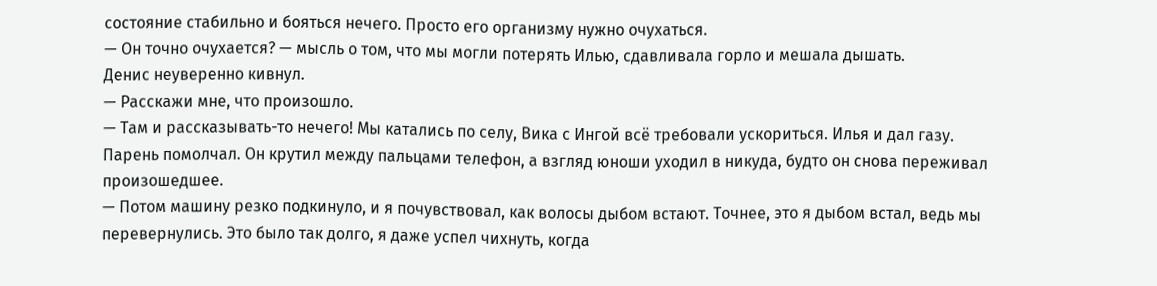состояние стабильно и бояться нечего. Просто его организму нужно очухаться.
— Он точно очухается? — мысль о том, что мы могли потерять Илью, сдавливала горло и мешала дышать.
Денис неуверенно кивнул.
— Расскажи мне, что произошло.
— Там и рассказывать-то нечего! Мы катались по селу, Вика с Ингой всё требовали ускориться. Илья и дал газу.
Парень помолчал. Он крутил между пальцами телефон, а взгляд юноши уходил в никуда, будто он снова переживал произошедшее.
— Потом машину резко подкинуло, и я почувствовал, как волосы дыбом встают. Точнее, это я дыбом встал, ведь мы перевернулись. Это было так долго, я даже успел чихнуть, когда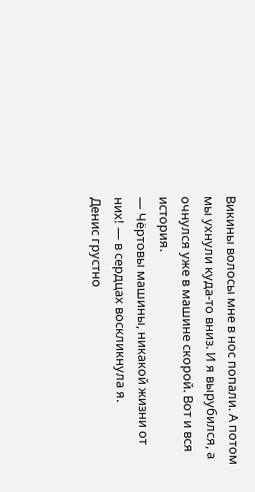Викины волосы мне в нос попали. А потом мы ухнули куда-то вниз. И я вырубился, а очнулся уже в машине скорой. Вот и вся история.
— Чёртовы машины, никакой жизни от них! — в сердцах воскликнула я.
Денис грустно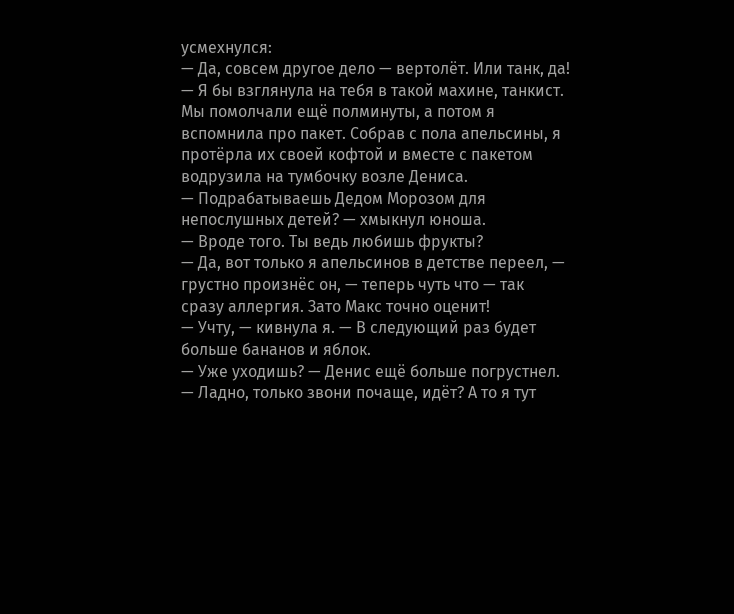усмехнулся:
— Да, совсем другое дело — вертолёт. Или танк, да!
— Я бы взглянула на тебя в такой махине, танкист.
Мы помолчали ещё полминуты, а потом я вспомнила про пакет. Собрав с пола апельсины, я протёрла их своей кофтой и вместе с пакетом водрузила на тумбочку возле Дениса.
— Подрабатываешь Дедом Морозом для непослушных детей? — хмыкнул юноша.
— Вроде того. Ты ведь любишь фрукты?
— Да, вот только я апельсинов в детстве переел, — грустно произнёс он, — теперь чуть что — так сразу аллергия. Зато Макс точно оценит!
— Учту, — кивнула я. — В следующий раз будет больше бананов и яблок.
— Уже уходишь? — Денис ещё больше погрустнел. — Ладно, только звони почаще, идёт? А то я тут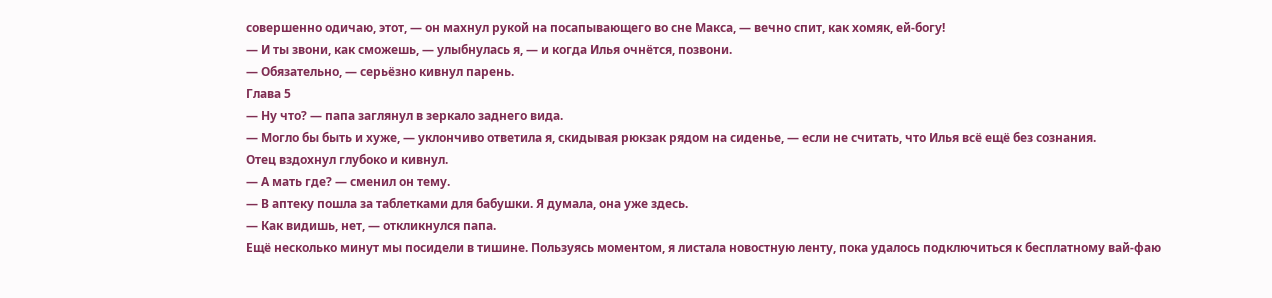совершенно одичаю, этот, — он махнул рукой на посапывающего во сне Макса, — вечно спит, как хомяк, ей-богу!
— И ты звони, как сможешь, — улыбнулась я, — и когда Илья очнётся, позвони.
— Обязательно, — серьёзно кивнул парень.
Глава 5
— Ну что? — папа заглянул в зеркало заднего вида.
— Могло бы быть и хуже, — уклончиво ответила я, скидывая рюкзак рядом на сиденье, — если не считать, что Илья всё ещё без сознания.
Отец вздохнул глубоко и кивнул.
— А мать где? — сменил он тему.
— В аптеку пошла за таблетками для бабушки. Я думала, она уже здесь.
— Как видишь, нет, — откликнулся папа.
Ещё несколько минут мы посидели в тишине. Пользуясь моментом, я листала новостную ленту, пока удалось подключиться к бесплатному вай-фаю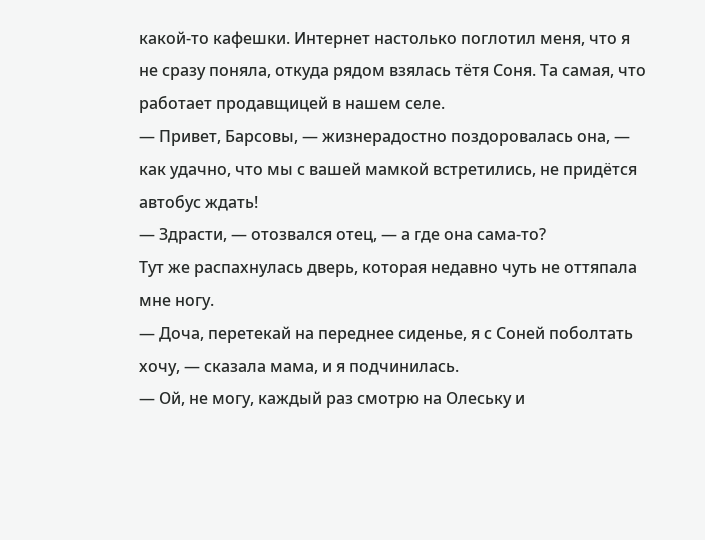какой-то кафешки. Интернет настолько поглотил меня, что я не сразу поняла, откуда рядом взялась тётя Соня. Та самая, что работает продавщицей в нашем селе.
— Привет, Барсовы, — жизнерадостно поздоровалась она, — как удачно, что мы с вашей мамкой встретились, не придётся автобус ждать!
— Здрасти, — отозвался отец, — а где она сама-то?
Тут же распахнулась дверь, которая недавно чуть не оттяпала мне ногу.
— Доча, перетекай на переднее сиденье, я с Соней поболтать хочу, — сказала мама, и я подчинилась.
— Ой, не могу, каждый раз смотрю на Олеську и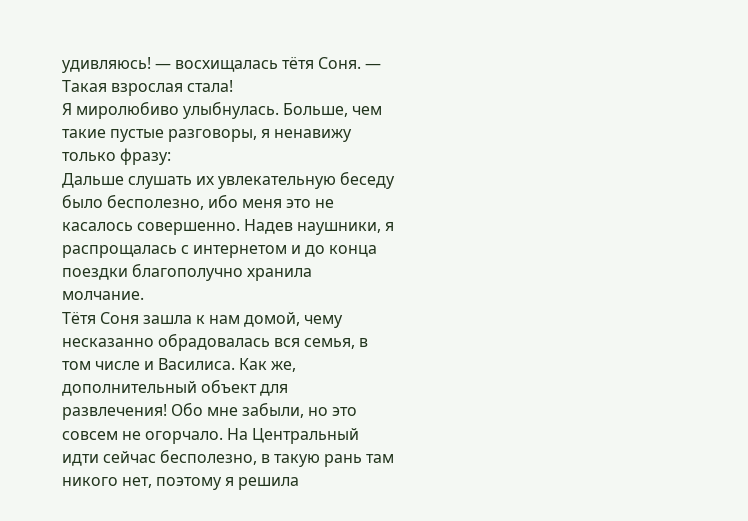удивляюсь! — восхищалась тётя Соня. — Такая взрослая стала!
Я миролюбиво улыбнулась. Больше, чем такие пустые разговоры, я ненавижу только фразу:
Дальше слушать их увлекательную беседу было бесполезно, ибо меня это не касалось совершенно. Надев наушники, я распрощалась с интернетом и до конца поездки благополучно хранила молчание.
Тётя Соня зашла к нам домой, чему несказанно обрадовалась вся семья, в том числе и Василиса. Как же, дополнительный объект для развлечения! Обо мне забыли, но это совсем не огорчало. На Центральный идти сейчас бесполезно, в такую рань там никого нет, поэтому я решила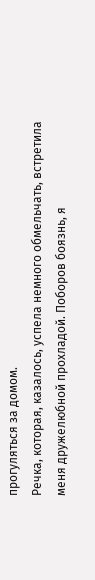прогуляться за домом.
Речка, которая, казалось, успела немного обмельчать, встретила меня дружелюбной прохладой. Поборов боязнь, я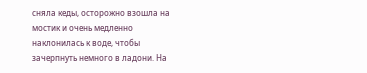сняла кеды, осторожно взошла на мостик и очень медленно наклонилась к воде, чтобы зачерпнуть немного в ладони. На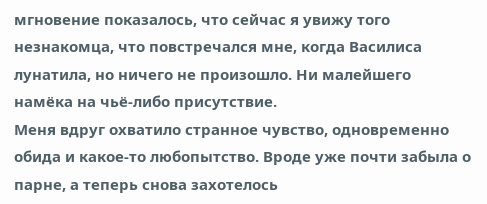мгновение показалось, что сейчас я увижу того незнакомца, что повстречался мне, когда Василиса лунатила, но ничего не произошло. Ни малейшего намёка на чьё-либо присутствие.
Меня вдруг охватило странное чувство, одновременно обида и какое-то любопытство. Вроде уже почти забыла о парне, а теперь снова захотелось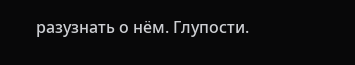разузнать о нём. Глупости.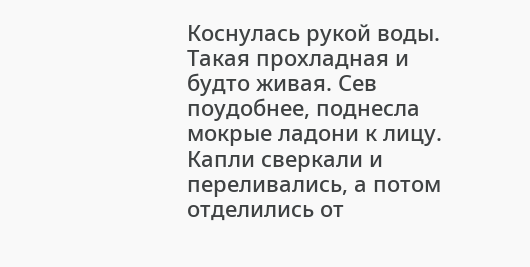Коснулась рукой воды. Такая прохладная и будто живая. Сев поудобнее, поднесла мокрые ладони к лицу. Капли сверкали и переливались, а потом отделились от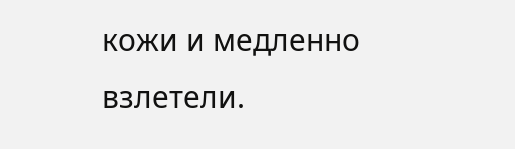кожи и медленно взлетели.